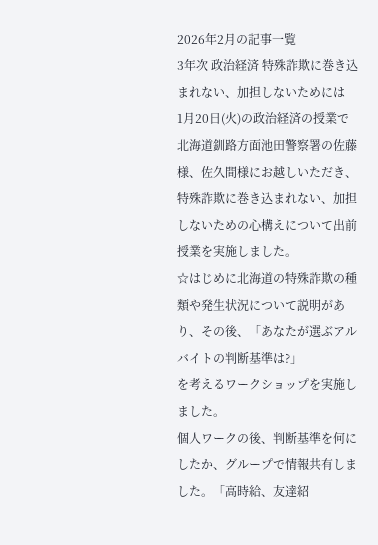2026年2月の記事一覧
3年次 政治経済 特殊詐欺に巻き込まれない、加担しないためには
1月20日(火)の政治経済の授業で北海道釧路方面池田警察署の佐藤様、佐久間様にお越しいただき、特殊詐欺に巻き込まれない、加担しないための心構えについて出前授業を実施しました。
☆はじめに北海道の特殊詐欺の種類や発生状況について説明があり、その後、「あなたが選ぶアルバイトの判断基準は?」
を考えるワークショップを実施しました。
個人ワークの後、判断基準を何にしたか、グループで情報共有しました。「高時給、友達紹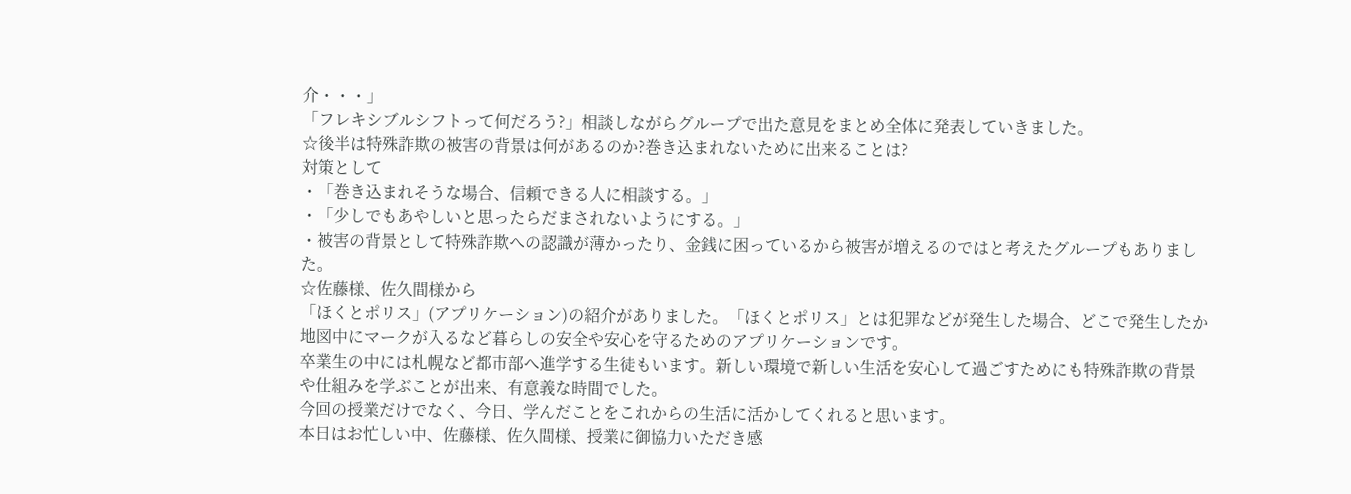介・・・」
「フレキシブルシフトって何だろう?」相談しながらグループで出た意見をまとめ全体に発表していきました。
☆後半は特殊詐欺の被害の背景は何があるのか?巻き込まれないために出来ることは?
対策として
・「巻き込まれそうな場合、信頼できる人に相談する。」
・「少しでもあやしいと思ったらだまされないようにする。」
・被害の背景として特殊詐欺への認識が薄かったり、金銭に困っているから被害が増えるのではと考えたグループもありました。
☆佐藤様、佐久間様から
「ほくとポリス」(アプリケーション)の紹介がありました。「ほくとポリス」とは犯罪などが発生した場合、どこで発生したか地図中にマークが入るなど暮らしの安全や安心を守るためのアプリケーションです。
卒業生の中には札幌など都市部へ進学する生徒もいます。新しい環境で新しい生活を安心して過ごすためにも特殊詐欺の背景や仕組みを学ぶことが出来、有意義な時間でした。
今回の授業だけでなく、今日、学んだことをこれからの生活に活かしてくれると思います。
本日はお忙しい中、佐藤様、佐久間様、授業に御協力いただき感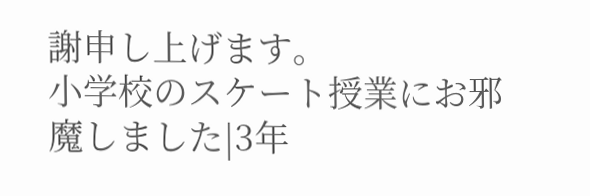謝申し上げます。
小学校のスケート授業にお邪魔しました|3年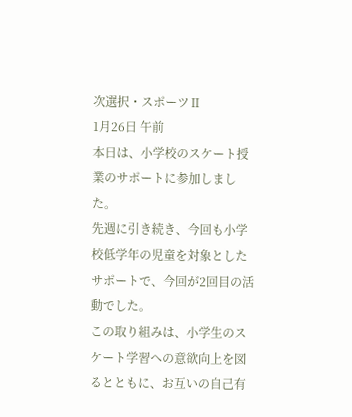次選択・スポーツⅡ
1月26日 午前
本日は、小学校のスケート授業のサポートに参加しました。
先週に引き続き、今回も小学校低学年の児童を対象としたサポートで、今回が2回目の活動でした。
この取り組みは、小学生のスケート学習への意欲向上を図るとともに、お互いの自己有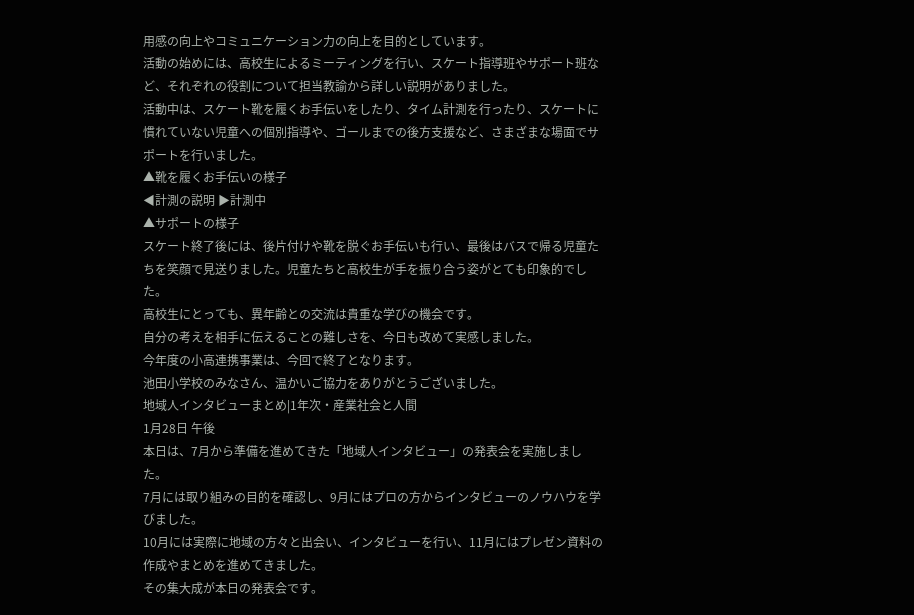用感の向上やコミュニケーション力の向上を目的としています。
活動の始めには、高校生によるミーティングを行い、スケート指導班やサポート班など、それぞれの役割について担当教諭から詳しい説明がありました。
活動中は、スケート靴を履くお手伝いをしたり、タイム計測を行ったり、スケートに慣れていない児童への個別指導や、ゴールまでの後方支援など、さまざまな場面でサポートを行いました。
▲靴を履くお手伝いの様子
◀計測の説明 ▶計測中
▲サポートの様子
スケート終了後には、後片付けや靴を脱ぐお手伝いも行い、最後はバスで帰る児童たちを笑顔で見送りました。児童たちと高校生が手を振り合う姿がとても印象的でした。
高校生にとっても、異年齢との交流は貴重な学びの機会です。
自分の考えを相手に伝えることの難しさを、今日も改めて実感しました。
今年度の小高連携事業は、今回で終了となります。
池田小学校のみなさん、温かいご協力をありがとうございました。
地域人インタビューまとめ|1年次・産業社会と人間
1月28日 午後
本日は、7月から準備を進めてきた「地域人インタビュー」の発表会を実施しました。
7月には取り組みの目的を確認し、9月にはプロの方からインタビューのノウハウを学びました。
10月には実際に地域の方々と出会い、インタビューを行い、11月にはプレゼン資料の作成やまとめを進めてきました。
その集大成が本日の発表会です。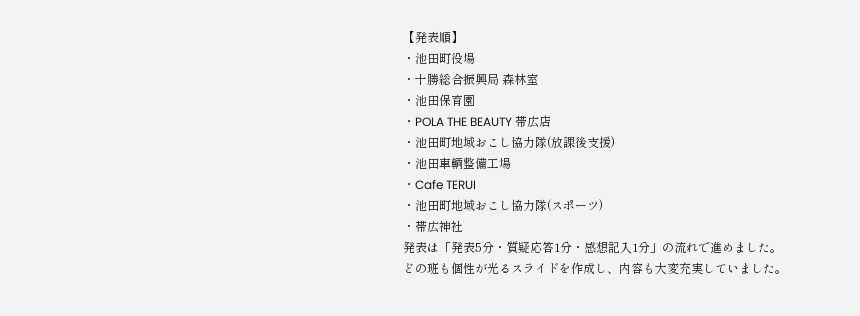【発表順】
・池田町役場
・十勝総合振興局 森林室
・池田保育園
・POLA THE BEAUTY 帯広店
・池田町地域おこし協力隊(放課後支援)
・池田車輌整備工場
・Cafe TERUI
・池田町地域おこし協力隊(スポーツ)
・帯広神社
発表は「発表5分・質疑応答1分・感想記入1分」の流れで進めました。
どの班も個性が光るスライドを作成し、内容も大変充実していました。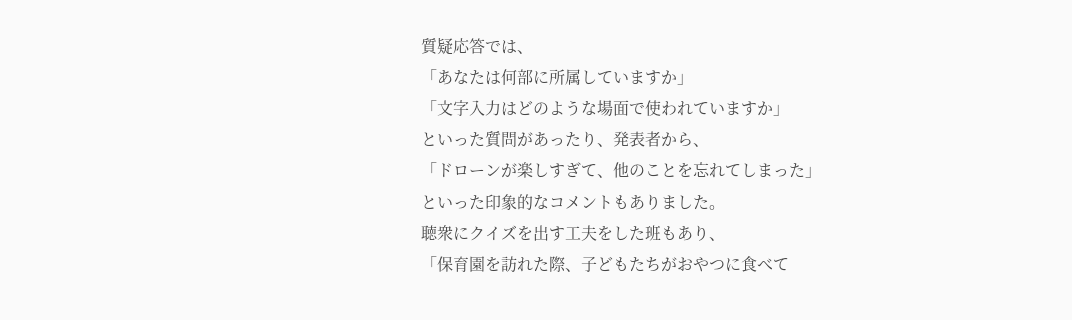質疑応答では、
「あなたは何部に所属していますか」
「文字入力はどのような場面で使われていますか」
といった質問があったり、発表者から、
「ドローンが楽しすぎて、他のことを忘れてしまった」
といった印象的なコメントもありました。
聴衆にクイズを出す工夫をした班もあり、
「保育園を訪れた際、子どもたちがおやつに食べて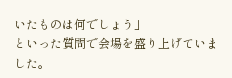いたものは何でしょう」
といった質問で会場を盛り上げていました。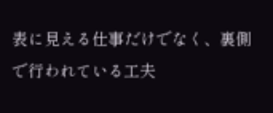表に見える仕事だけでなく、裏側で行われている工夫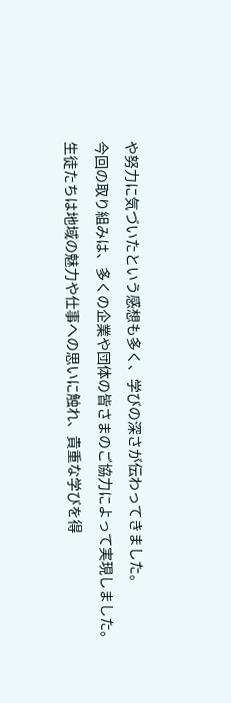や努力に気づいたという感想も多く、学びの深さが伝わってきました。
今回の取り組みは、多くの企業や団体の皆さまのご協力によって実現しました。
生徒たちは地域の魅力や仕事への思いに触れ、貴重な学びを得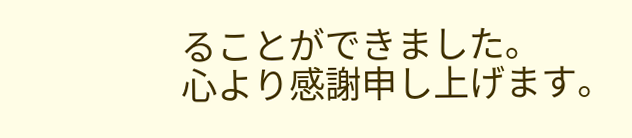ることができました。
心より感謝申し上げます。